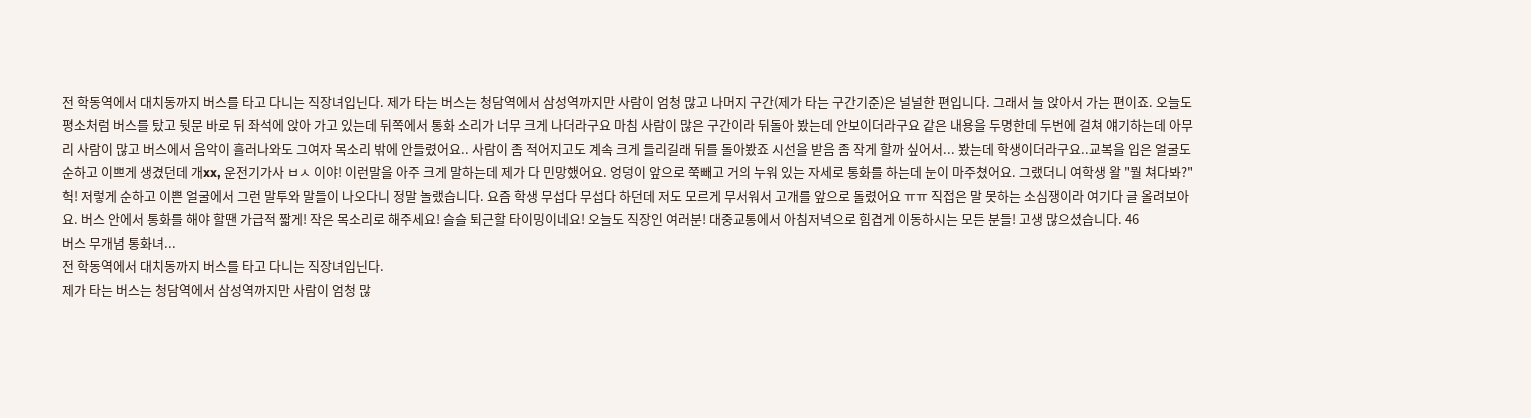전 학동역에서 대치동까지 버스를 타고 다니는 직장녀입닌다. 제가 타는 버스는 청담역에서 삼성역까지만 사람이 엄청 많고 나머지 구간(제가 타는 구간기준)은 널널한 편입니다. 그래서 늘 앉아서 가는 편이죠. 오늘도 평소처럼 버스를 탔고 뒷문 바로 뒤 좌석에 앉아 가고 있는데 뒤쪽에서 통화 소리가 너무 크게 나더라구요 마침 사람이 많은 구간이라 뒤돌아 봤는데 안보이더라구요 같은 내용을 두명한데 두번에 걸쳐 얘기하는데 아무리 사람이 많고 버스에서 음악이 흘러나와도 그여자 목소리 밖에 안들렸어요.. 사람이 좀 적어지고도 계속 크게 들리길래 뒤를 돌아봤죠 시선을 받음 좀 작게 할까 싶어서... 봤는데 학생이더라구요..교복을 입은 얼굴도 순하고 이쁘게 생겼던데 개xx, 운전기가사 ㅂㅅ 이야! 이런말을 아주 크게 말하는데 제가 다 민망했어요. 엉덩이 앞으로 쭉빼고 거의 누워 있는 자세로 통화를 하는데 눈이 마주쳤어요. 그랬더니 여학생 왈 "뭘 쳐다봐?" 헉! 저렇게 순하고 이쁜 얼굴에서 그런 말투와 말들이 나오다니 정말 놀랬습니다. 요즘 학생 무섭다 무섭다 하던데 저도 모르게 무서워서 고개를 앞으로 돌렸어요 ㅠㅠ 직접은 말 못하는 소심쟁이라 여기다 글 올려보아요. 버스 안에서 통화를 해야 할땐 가급적 짧게! 작은 목소리로 해주세요! 슬슬 퇴근할 타이밍이네요! 오늘도 직장인 여러분! 대중교통에서 아침저녁으로 힘겹게 이동하시는 모든 분들! 고생 많으셨습니다. 46
버스 무개념 통화녀...
전 학동역에서 대치동까지 버스를 타고 다니는 직장녀입닌다.
제가 타는 버스는 청담역에서 삼성역까지만 사람이 엄청 많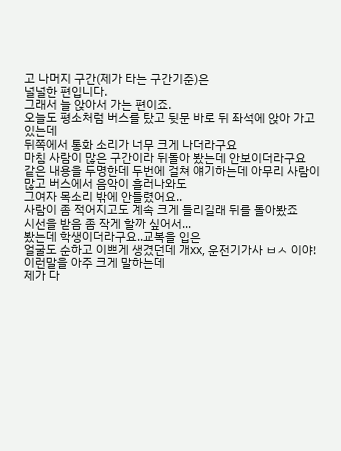고 나머지 구간(제가 타는 구간기준)은
널널한 편입니다.
그래서 늘 앉아서 가는 편이죠.
오늘도 평소처럼 버스를 탔고 뒷문 바로 뒤 좌석에 앉아 가고 있는데
뒤쪽에서 통화 소리가 너무 크게 나더라구요
마침 사람이 많은 구간이라 뒤돌아 봤는데 안보이더라구요
같은 내용을 두명한데 두번에 걸쳐 얘기하는데 아무리 사람이 많고 버스에서 음악이 흘러나와도
그여자 목소리 밖에 안들렸어요..
사람이 좀 적어지고도 계속 크게 들리길래 뒤를 돌아봤죠
시선을 받음 좀 작게 할까 싶어서...
봤는데 학생이더라구요..교복을 입은
얼굴도 순하고 이쁘게 생겼던데 개xx, 운전기가사 ㅂㅅ 이야! 이런말을 아주 크게 말하는데
제가 다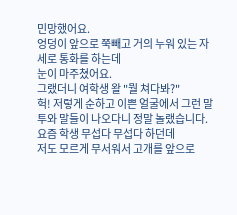민망했어요.
엉덩이 앞으로 쭉빼고 거의 누워 있는 자세로 통화를 하는데
눈이 마주쳤어요.
그랬더니 여학생 왈 "뭘 쳐다봐?"
헉! 저렇게 순하고 이쁜 얼굴에서 그런 말투와 말들이 나오다니 정말 놀랬습니다.
요즘 학생 무섭다 무섭다 하던데
저도 모르게 무서워서 고개를 앞으로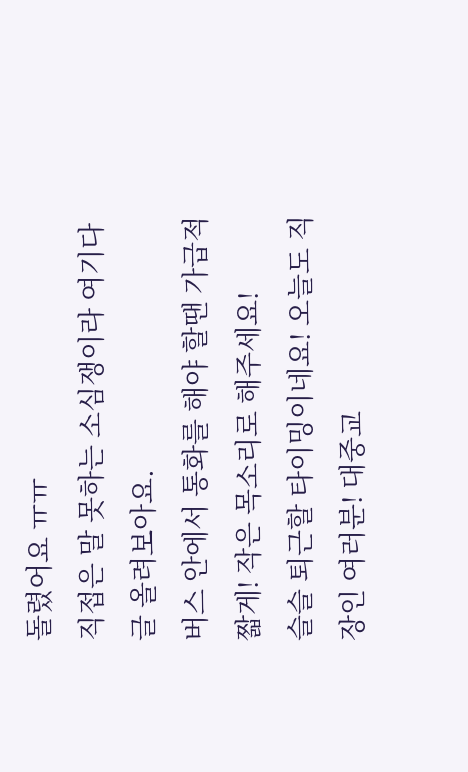돌렸어요 ㅠㅠ
직접은 말 못하는 소심쟁이라 여기다 글 올려보아요.
버스 안에서 통화를 해야 할땐 가급적 짧게! 작은 목소리로 해주세요!
슬슬 퇴근할 타이밍이네요! 오늘도 직장인 여러분! 대중교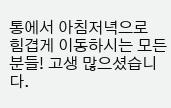통에서 아침저녁으로
힘겹게 이동하시는 모든 분들! 고생 많으셨습니다.